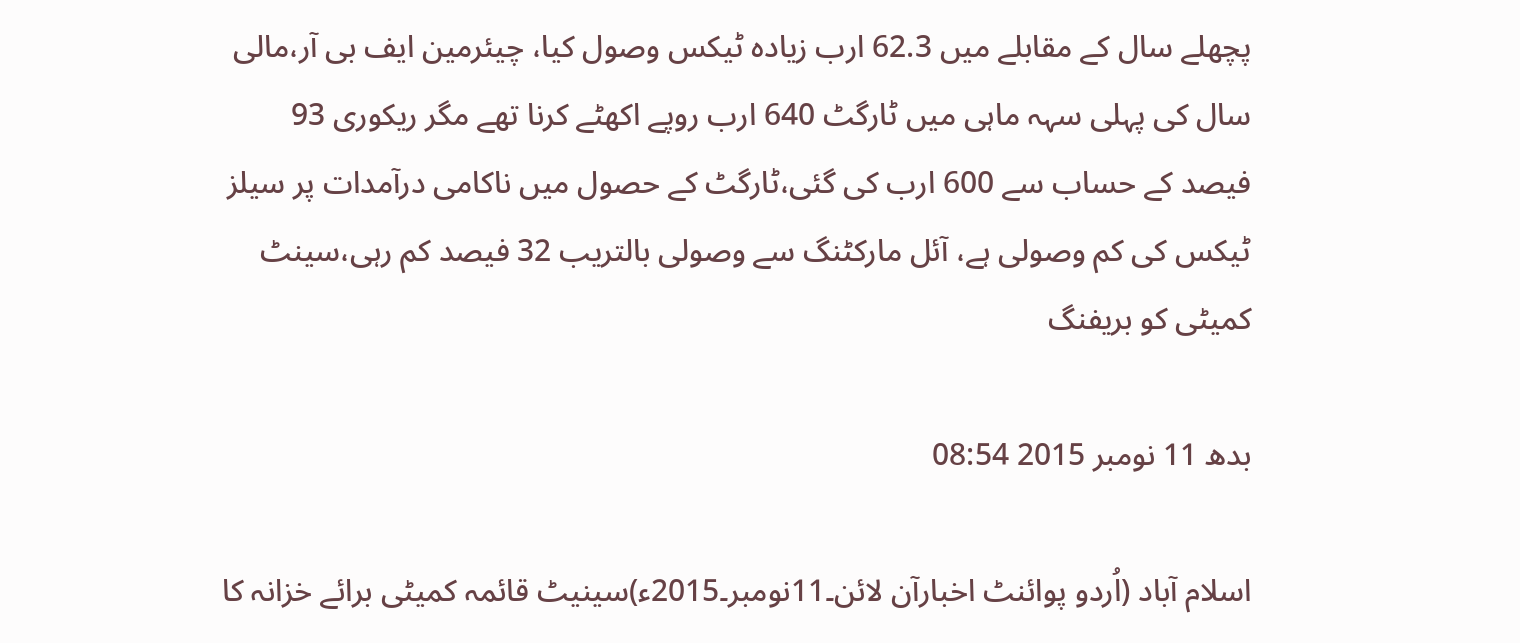پچھلے سال کے مقابلے میں 62.3 ارب زیادہ ٹیکس وصول کیا، چیئرمین ایف بی آر،مالی سال کی پہلی سہہ ماہی میں ٹارگٹ 640 ارب روپے اکھٹے کرنا تھے مگر ریکوری 93 فیصد کے حساب سے 600 ارب کی گئی،ٹارگٹ کے حصول میں ناکامی درآمدات پر سیلز ٹیکس کی کم وصولی ہے، آئل مارکٹنگ سے وصولی بالتریب 32 فیصد کم رہی،سینٹ کمیٹی کو بریفنگ

بدھ 11 نومبر 2015 08:54

اسلام آباد (اُردو پوائنٹ اخبارآن لائن۔11نومبر۔2015ء)سینیٹ قائمہ کمیٹی برائے خزانہ کا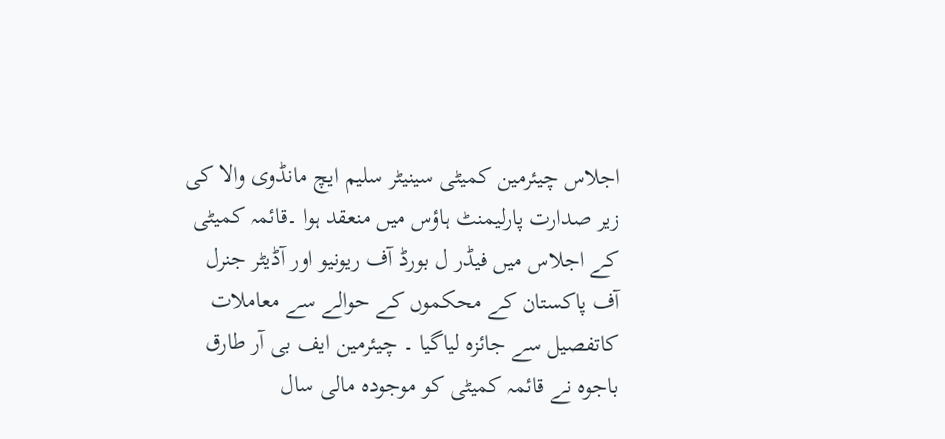اجلاس چیئرمین کمیٹی سینیٹر سلیم ایچ مانڈوی والا کی زیر صدارت پارلیمنٹ ہاؤس میں منعقد ہوا ۔قائمہ کمیٹی کے اجلاس میں فیڈر ل بورڈ آف ریونیو اور آڈیٹر جنرل آف پاکستان کے محکموں کے حوالے سے معاملات کاتفصیل سے جائزہ لیاگیا ۔ چیئرمین ایف بی آر طارق باجوہ نے قائمہ کمیٹی کو موجودہ مالی سال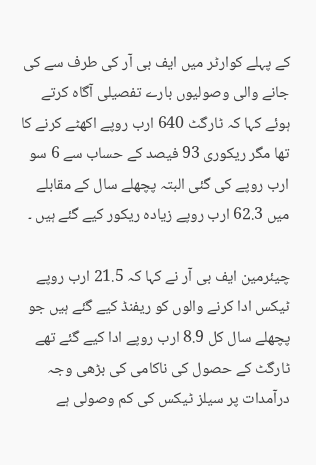کے پہلے کوارٹر میں ایف بی آر کی طرف سے کی جانے والی وصولیوں بارے تفصیلی آگاہ کرتے ہوئے کہا کہ ٹارگٹ 640 ارب روپے اکھٹے کرنے کا تھا مگر ریکوری 93 فیصد کے حساب سے 6 سو ارب روپے کی گئی البتہ پچھلے سال کے مقابلے میں 62.3 ارب روپے زیادہ ریکور کیے گئے ہیں ۔

چیئرمین ایف بی آر نے کہا کہ 21.5 ارب روپے ٹیکس ادا کرنے والوں کو ریفنڈ کیے گئے ہیں جو پچھلے سال کل 8.9 ارب روپے ادا کیے گئے تھے ٹارگٹ کے حصول کی ناکامی کی بڑھی وجہ درآمدات پر سیلز ٹیکس کی کم وصولی ہے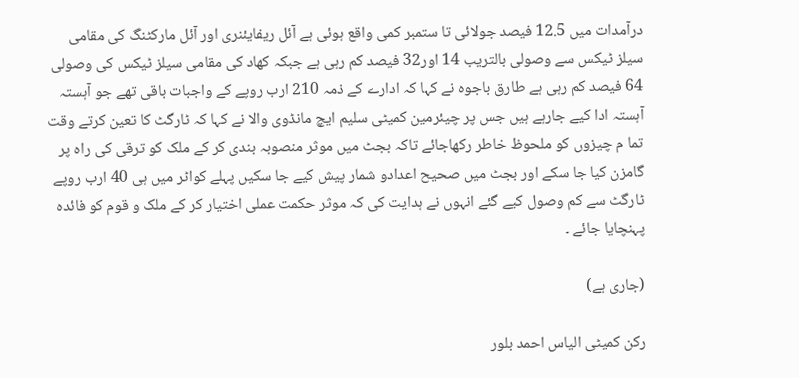درآمدات میں 12.5 فیصد جولائی تا ستمبر کمی واقع ہوئی ہے آئل ریفایئنری اور آئل مارکٹنگ کی مقامی سیلز ٹیکس سے وصولی بالتریب 14 اور32 فیصد کم رہی ہے جبکہ کھاد کی مقامی سیلز ٹیکس کی وصولی 64 فیصد کم رہی ہے طارق باجوہ نے کہا کہ ادارے کے ذمہ 210 ارب روپے کے واجبات باقی تھے جو آہستہ آہستہ ادا کیے جارہے ہیں جس پر چیئرمین کمیٹی سلیم ایچ مانڈوی والا نے کہا کہ ٹارگٹ کا تعین کرتے وقت تما م چیزوں کو ملحوظ خاطر رکھاجائے تاکہ بجٹ میں موثر منصوبہ بندی کر کے ملک کو ترقی کی راہ پر گامزن کیا جا سکے اور بجٹ میں صحیح اعدادو شمار پیش کیے جا سکیں پہلے کواٹر میں ہی 40 ارب روپے ٹارگٹ سے کم وصول کیے گئے انہوں نے ہدایت کی کہ موثر حکمت عملی اختیار کر کے ملک و قوم کو فائدہ پہنچایا جائے ۔

(جاری ہے)

رکن کمیٹی الیاس احمد بلور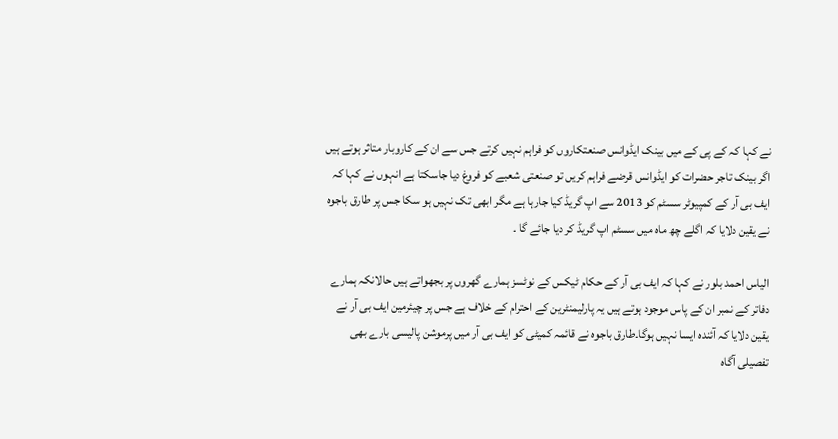نے کہا کہ کے پی کے میں بینک ایڈوانس صنعتکاروں کو فراہم نہیں کرتے جس سے ان کے کاروبار متاثر ہوتے ہیں اگر بینک تاجر حضرات کو ایڈوانس قرضے فراہم کریں تو صنعتی شعبے کو فروغ دیا جاسکتا ہے انہوں نے کہا کہ ایف بی آر کے کمپیوٹر سسٹم کو 2013 سے اپ گریڈ کیا جارہا ہے مگر ابھی تک نہیں ہو سکا جس پر طارق باجوہ نے یقین دلایا کہ اگلے چھ ماہ میں سسٹم اپ گریڈ کر دیا جائے گا ۔

الیاس احمد بلور نے کہا کہ ایف بی آر کے حکام ٹیکس کے نوٹسز ہمارے گھروں پر بجھواتے ہیں حالانکہ ہمارے دفاتر کے نمبر ان کے پاس موجود ہوتے ہیں یہ پارلیمنٹرین کے احترام کے خلاف ہے جس پر چیئرمین ایف بی آر نے یقین دلایا کہ آئندہ ایسا نہیں ہوگا۔طارق باجوہ نے قائمہ کمیٹی کو ایف بی آر میں پرموشن پالیسی بارے بھی تفصیلی آگاہ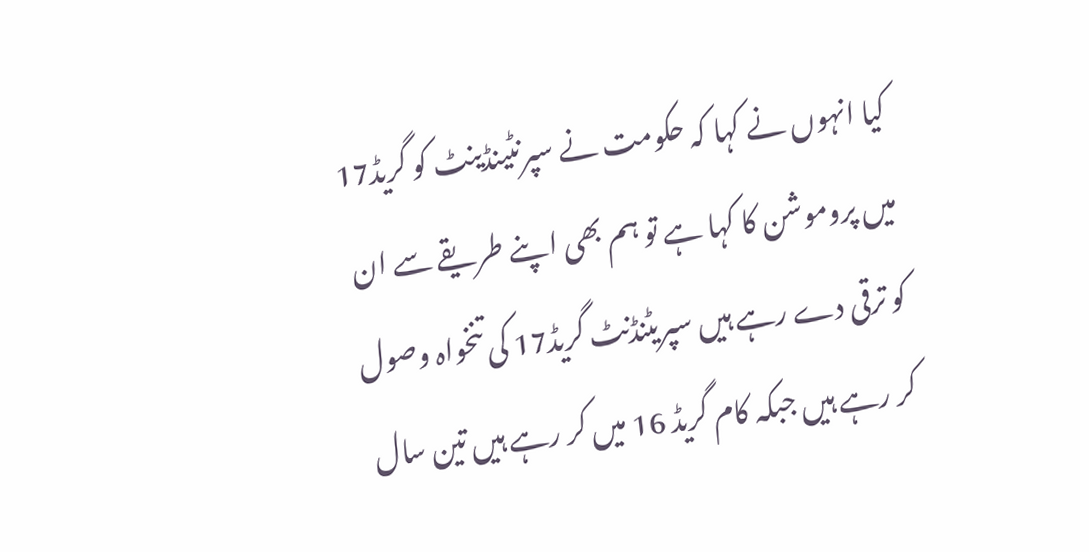کیا انہوں نے کہا کہ حکومت نے سپرنٹینڈینٹ کو گریڈ17 میں پروموشن کا کہا ہے تو ہم بھی اپنے طریقے سے ان کو ترقی دے رہے ہیں سپریٹنڈنٹ گریڈ17 کی تنخواہ وصول کر رہے ہیں جبکہ کام گریڈ 16 میں کر رہے ہیں تین سال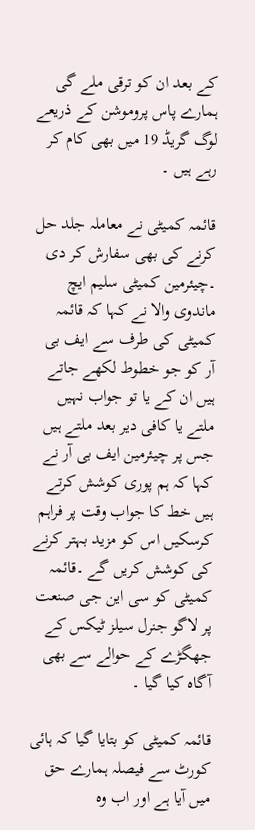کے بعد ان کو ترقی ملے گی ہمارے پاس پروموشن کے ذریعے لوگ گریڈ 19 میں بھی کام کر رہے ہیں ۔

قائمہ کمیٹی نے معاملہ جلد حل کرنے کی بھی سفارش کر دی ۔چیئرمین کمیٹی سلیم ایچ ماندوی والا نے کہا کہ قائمہ کمیٹی کی طرف سے ایف بی آر کو جو خطوط لکھے جاتے ہیں ان کے یا تو جواب نہیں ملتے یا کافی دیر بعد ملتے ہیں جس پر چیئرمین ایف بی آر نے کہا کہ ہم پوری کوشش کرتے ہیں خط کا جواب وقت پر فراہم کرسکیں اس کو مزید بہتر کرنے کی کوشش کریں گے ۔قائمہ کمیٹی کو سی این جی صنعت پر لاگو جنرل سیلز ٹیکس کے جھگڑے کے حوالے سے بھی آگاہ کیا گیا ۔

قائمہ کمیٹی کو بتایا گیا کہ ہائی کورٹ سے فیصلہ ہمارے حق میں آیا ہے اور اب وہ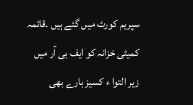سپریم کورٹ میں گئے ہیں ۔قائمہ کمیٹی خزانہ کو ایف بی آر میں زیر التوا ء کسیز بارے بھی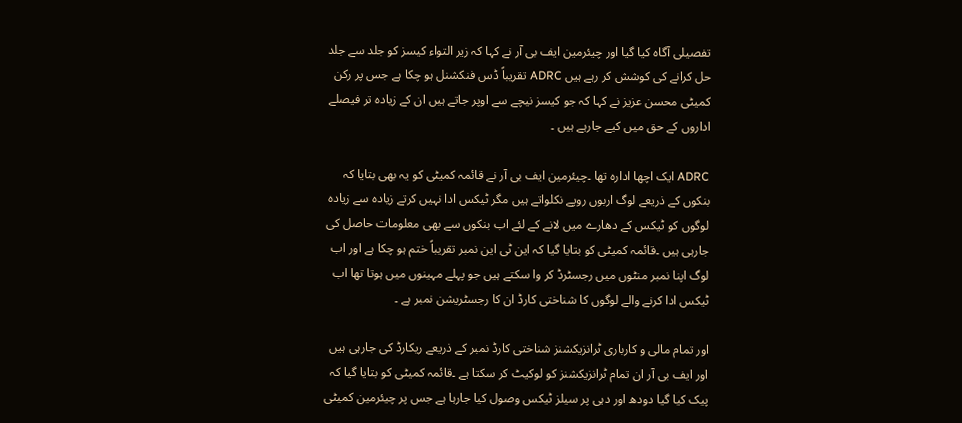تفصیلی آگاہ کیا گیا اور چیئرمین ایف بی آر نے کہا کہ زیر التواء کیسز کو جلد سے جلد حل کرانے کی کوشش کر رہے ہیں ADRC تقریباً ڈس فنکشنل ہو چکا ہے جس پر رکن کمیٹی محسن عزیز نے کہا کہ جو کیسز نیچے سے اوپر جاتے ہیں ان کے زیادہ تر فیصلے اداروں کے حق میں کیے جارہے ہیں ۔

ADRC ایک اچھا ادارہ تھا ۔چیئرمین ایف بی آر نے قائمہ کمیٹی کو یہ بھی بتایا کہ بنکوں کے ذریعے لوگ اربوں روپے نکلواتے ہیں مگر ٹیکس ادا نہیں کرتے زیادہ سے زیادہ لوگوں کو ٹیکس کے دھارے میں لانے کے لئے اب بنکوں سے بھی معلومات حاصل کی جارہی ہیں ۔قائمہ کمیٹی کو بتایا گیا کہ این ٹی این نمبر تقریباً ختم ہو چکا ہے اور اب لوگ اپنا نمبر منٹوں میں رجسٹرڈ کر وا سکتے ہیں جو پہلے مہینوں میں ہوتا تھا اب ٹیکس ادا کرنے والے لوگوں کا شناختی کارڈ ان کا رجسٹریشن نمبر ہے ۔

اور تمام مالی و کارباری ٹرانزیکشنز شناختی کارڈ نمبر کے ذریعے ریکارڈ کی جارہی ہیں اور ایف بی آر ان تمام ٹرانزیکشنز کو لوکیٹ کر سکتا ہے ۔قائمہ کمیٹی کو بتایا گیا کہ پیک کیا گیا دودھ اور دہی پر سیلز ٹیکس وصول کیا جارہا ہے جس پر چیئرمین کمیٹی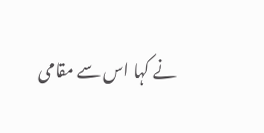نے کہا اس سے مقامی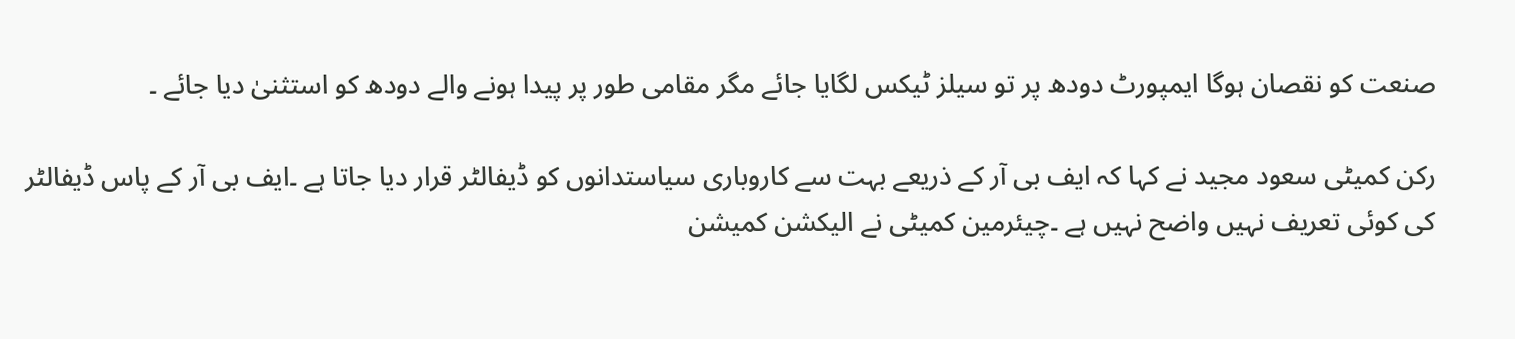صنعت کو نقصان ہوگا ایمپورٹ دودھ پر تو سیلز ٹیکس لگایا جائے مگر مقامی طور پر پیدا ہونے والے دودھ کو استثنیٰ دیا جائے ۔

رکن کمیٹی سعود مجید نے کہا کہ ایف بی آر کے ذریعے بہت سے کاروباری سیاستدانوں کو ڈیفالٹر قرار دیا جاتا ہے ۔ایف بی آر کے پاس ڈیفالٹر کی کوئی تعریف نہیں واضح نہیں ہے ۔چیئرمین کمیٹی نے الیکشن کمیشن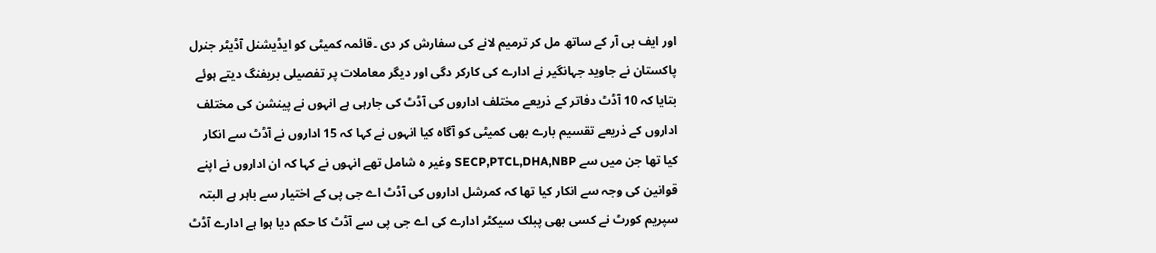اور ایف بی آر کے ساتھ مل کر ترمیم لانے کی سفارش کر دی ۔قائمہ کمیٹی کو ایڈیشنل آڈیٹر جنرل پاکستان نے جاوید جہانگیر نے ادارے کی کارکر دگی اور دیگر معاملات پر تفصیلی بریفنگ دیتے ہوئے بتایا کہ 10 آڈٹ دفاتر کے ذریعے مختلف اداروں کی آڈٹ کی جارہی ہے انہوں نے پینشن کی مختلف اداروں کے ذریعے تقسیم بارے بھی کمیٹی کو آگاہ کیا انہوں نے کہا کہ 15 اداروں نے آڈٹ سے انکار کیا تھا جن میں سے SECP,PTCL,DHA,NBP وغیر ہ شامل تھے انہوں نے کہا کہ ان اداروں نے اپنے قوانین کی وجہ سے انکار کیا تھا کہ کمرشل اداروں کی آڈٹ اے جی پی کے اختیار سے باہر ہے البتہ سپریم کورٹ نے کسی بھی پبلک سیکٹر ادارے کی اے جی پی سے آڈٹ کا حکم دیا ہوا ہے ادارے آڈٹ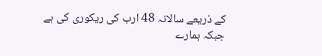کے ذریعے سالانہ 48 ارب کی ریکوری کی ہے جبکہ ہمارے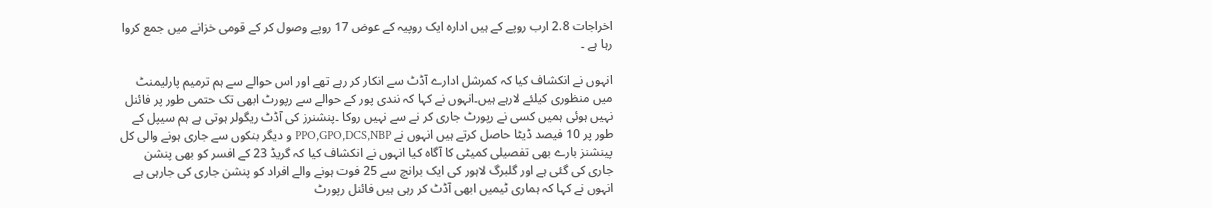اخراجات 2.8 ارب روپے کے ہیں ادارہ ایک روپیہ کے عوض 17 روپے وصول کر کے قومی خزانے میں جمع کروا رہا ہے ۔

انہوں نے انکشاف کیا کہ کمرشل ادارے آڈٹ سے انکار کر رہے تھے اور اس حوالے سے ہم ترمیم پارلیمنٹ میں منظوری کیلئے لارہے ہیں۔انہوں نے کہا کہ نندی پور کے حوالے سے رپورٹ ابھی تک حتمی طور پر فائنل نہیں ہوئی ہمیں کسی نے رپورٹ جاری کر نے سے نہیں روکا ۔پنشنرز کی آڈٹ ریگولر ہوتی ہے ہم سیپل کے طور پر 10 فیصد ڈیٹا حاصل کرتے ہیں انہوں نے PPO,GPO,DCS,NBP و دیگر بنکوں سے جاری ہونے والی کل پینشنز بارے بھی تفصیلی کمیٹی کا آگاہ کیا انہوں نے انکشاف کیا کہ گریڈ 23 کے افسر کو بھی پنشن جاری کی گئی ہے اور گلبرگ لاہور کی ایک برانچ سے 25 فوت ہونے والے افراد کو پنشن جاری کی جارہی ہے انہوں نے کہا کہ ہماری ٹیمیں ابھی آڈٹ کر رہی ہیں فائنل رپورٹ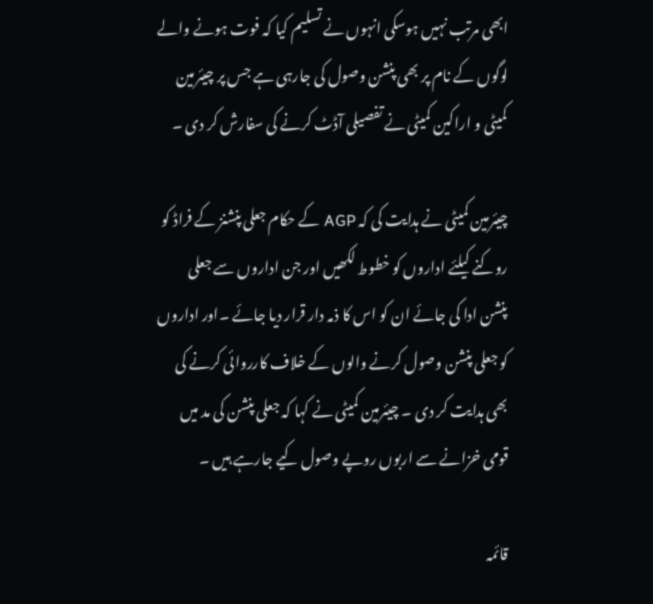ابھی مرتب نہیں ہوسکی انہوں نے تسلیم کیا کہ فوت ہونے والے لوگوں کے نام پر بھی پنشن وصول کی جارہی ہے جس پر چیئرمین کمیٹی و اراکین کمیٹی نے تفصیلی آڈٹ کرنے کی سفارش کر دی ۔

چیئرمین کمیٹی نے ہدایت کی کہ AGP کے حکام جعلی پنشنز کے فراڈ کو روکنے کیلئے اداروں کو خطوط لکھیں اور جن اداروں سے جعلی پنشن ادا کی جائے ان کو اس کا ذمہ دار قرار دیا جائے ۔اور اداروں کو جعلی پنشن وصول کرنے والوں کے خلاف کارروائی کرنے کی بھی ہدایت کر دی ۔ چیئرمین کمیٹی نے کہا کہ جعلی پنشن کی مد میں قومی خزانے سے اربوں روپے وصول کیے جارہے ہیں ۔

قائمہ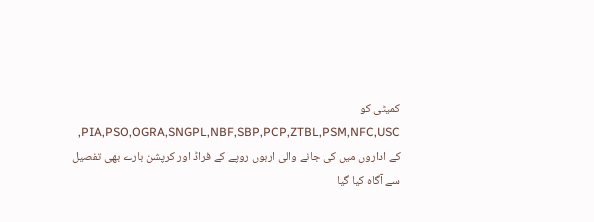کمیٹی کو PIA,PSO,OGRA,SNGPL,NBF,SBP,PCP,ZTBL,PSM,NFC,USC, کے اداروں میں کی جانے والی اربوں روپے کے فراڈ اور کرپشن بارے بھی تفصیل سے آگاہ کیا گیا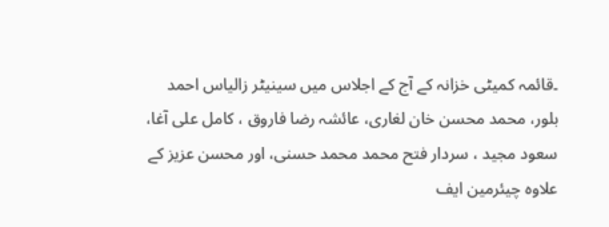۔قائمہ کمیٹی خزانہ کے آج کے اجلاس میں سینیٹر زالیاس احمد بلور، محمد محسن خان لغاری، عائشہ رضا فاروق ، کامل علی آغا، سعود مجید ، سردار فتح محمد محمد حسنی، اور محسن عزیز کے علاوہ چیئرمین ایف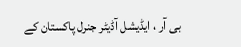بی آر ، ایڈیشل آڈیٹر جنرل پاکستان کے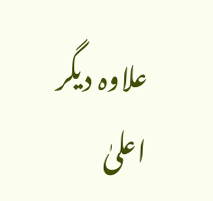علاوہ دیگر اعلیٰ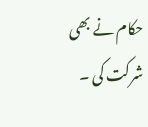حکام نے بھی شرکت کی ۔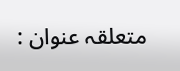متعلقہ عنوان :